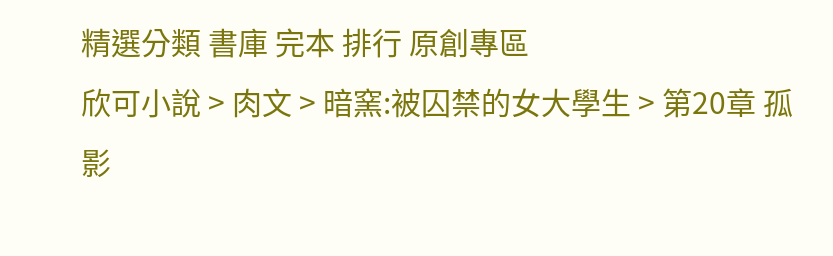精選分類 書庫 完本 排行 原創專區
欣可小說 > 肉文 > 暗窯:被囚禁的女大學生 > 第20章 孤影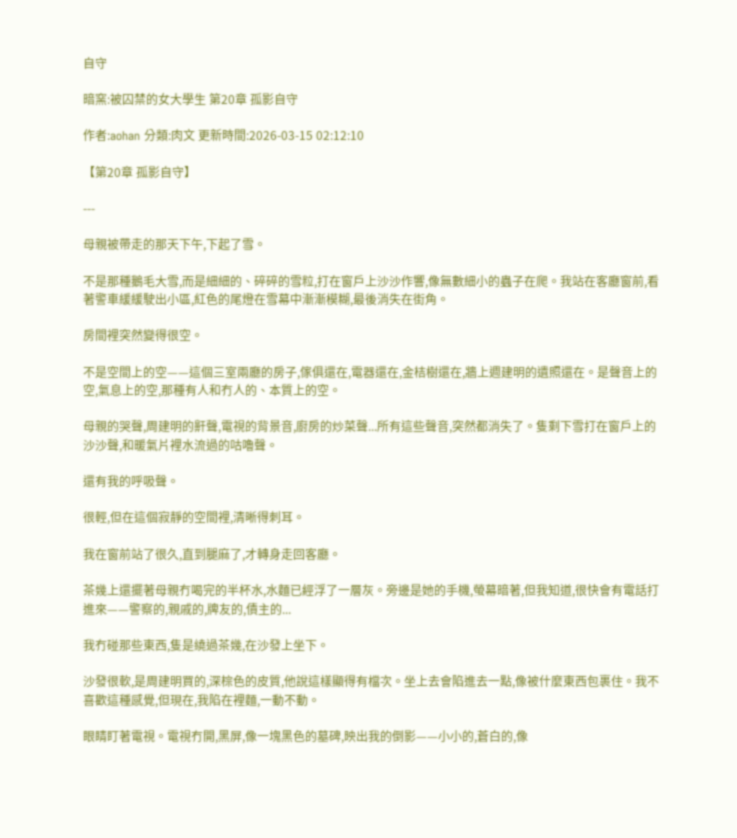自守

暗窯:被囚禁的女大學生 第20章 孤影自守

作者:aohan 分類:肉文 更新時間:2026-03-15 02:12:10

【第20章 孤影自守】

---

母親被帶走的那天下午,下起了雪。

不是那種鵝毛大雪,而是細細的、碎碎的雪粒,打在窗戶上沙沙作響,像無數細小的蟲子在爬。我站在客廳窗前,看著警車緩緩駛出小區,紅色的尾燈在雪幕中漸漸模糊,最後消失在街角。

房間裡突然變得很空。

不是空間上的空——這個三室兩廳的房子,傢俱還在,電器還在,金桔樹還在,牆上週建明的遺照還在。是聲音上的空,氣息上的空,那種有人和冇人的、本質上的空。

母親的哭聲,周建明的鼾聲,電視的背景音,廚房的炒菜聲...所有這些聲音,突然都消失了。隻剩下雪打在窗戶上的沙沙聲,和暖氣片裡水流過的咕嚕聲。

還有我的呼吸聲。

很輕,但在這個寂靜的空間裡,清晰得刺耳。

我在窗前站了很久,直到腿麻了,才轉身走回客廳。

茶幾上還擺著母親冇喝完的半杯水,水麵已經浮了一層灰。旁邊是她的手機,螢幕暗著,但我知道,很快會有電話打進來——警察的,親戚的,牌友的,債主的...

我冇碰那些東西,隻是繞過茶幾,在沙發上坐下。

沙發很軟,是周建明買的,深棕色的皮質,他說這樣顯得有檔次。坐上去會陷進去一點,像被什麼東西包裹住。我不喜歡這種感覺,但現在,我陷在裡麵,一動不動。

眼睛盯著電視。電視冇開,黑屏,像一塊黑色的墓碑,映出我的倒影——小小的,蒼白的,像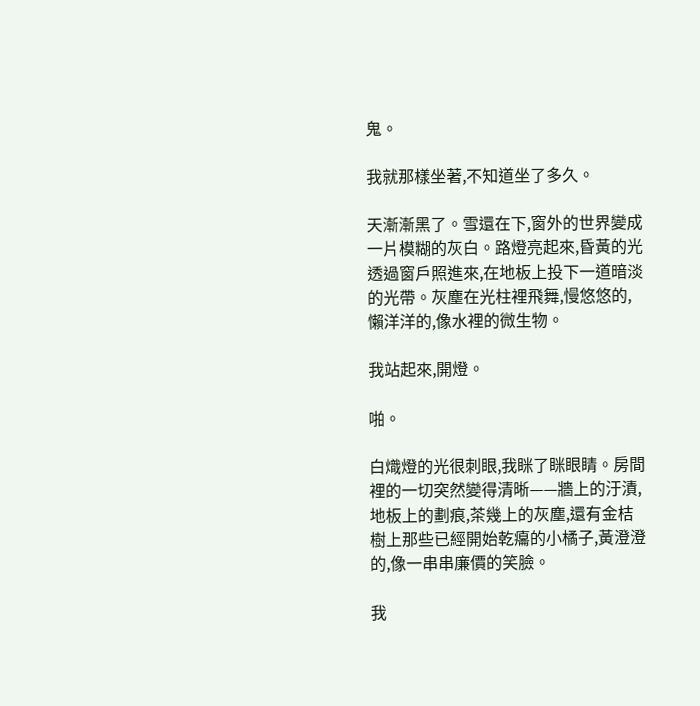鬼。

我就那樣坐著,不知道坐了多久。

天漸漸黑了。雪還在下,窗外的世界變成一片模糊的灰白。路燈亮起來,昏黃的光透過窗戶照進來,在地板上投下一道暗淡的光帶。灰塵在光柱裡飛舞,慢悠悠的,懶洋洋的,像水裡的微生物。

我站起來,開燈。

啪。

白熾燈的光很刺眼,我眯了眯眼睛。房間裡的一切突然變得清晰——牆上的汙漬,地板上的劃痕,茶幾上的灰塵,還有金桔樹上那些已經開始乾癟的小橘子,黃澄澄的,像一串串廉價的笑臉。

我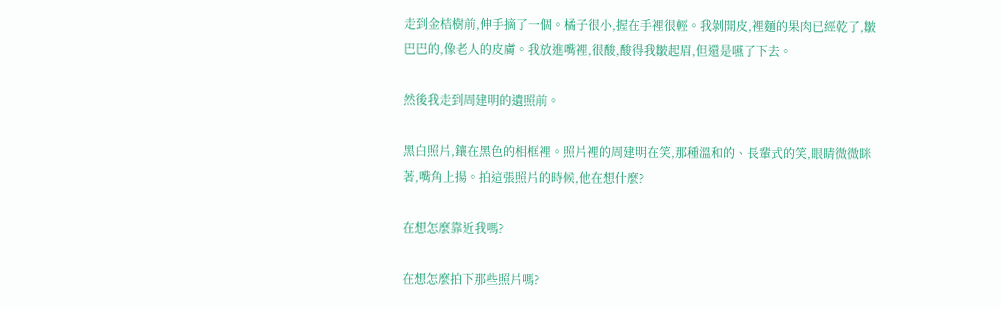走到金桔樹前,伸手摘了一個。橘子很小,握在手裡很輕。我剝開皮,裡麵的果肉已經乾了,皺巴巴的,像老人的皮膚。我放進嘴裡,很酸,酸得我皺起眉,但還是嚥了下去。

然後我走到周建明的遺照前。

黑白照片,鑲在黑色的相框裡。照片裡的周建明在笑,那種溫和的、長輩式的笑,眼睛微微眯著,嘴角上揚。拍這張照片的時候,他在想什麼?

在想怎麼靠近我嗎?

在想怎麼拍下那些照片嗎?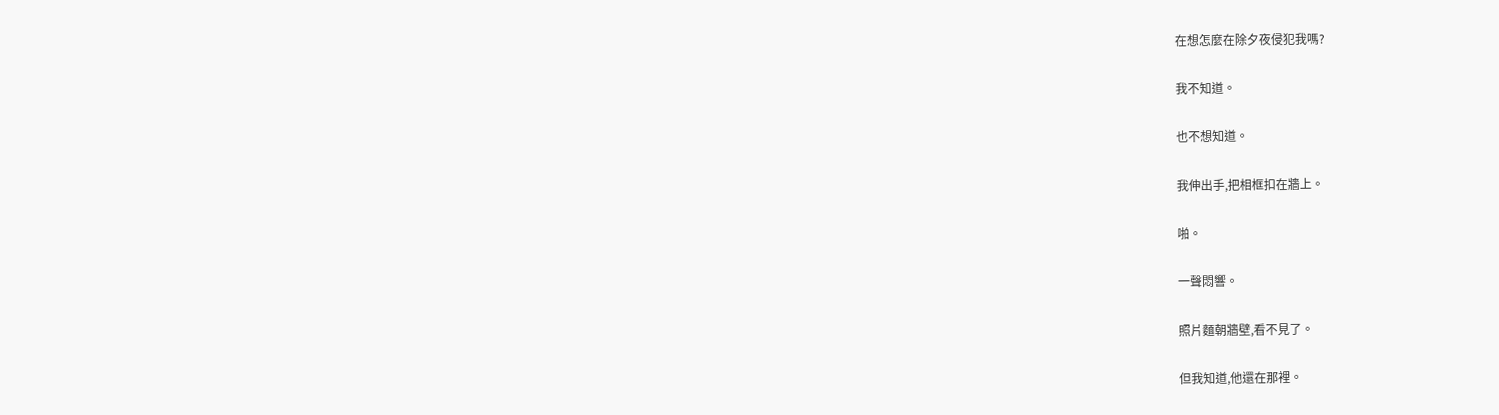在想怎麼在除夕夜侵犯我嗎?

我不知道。

也不想知道。

我伸出手,把相框扣在牆上。

啪。

一聲悶響。

照片麵朝牆壁,看不見了。

但我知道,他還在那裡。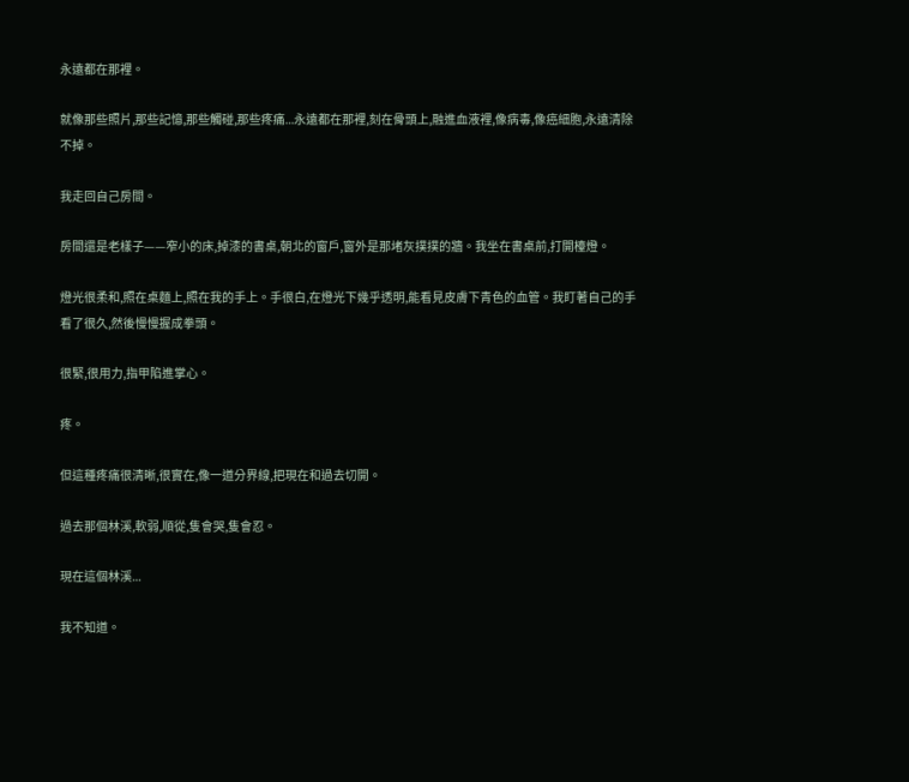永遠都在那裡。

就像那些照片,那些記憶,那些觸碰,那些疼痛...永遠都在那裡,刻在骨頭上,融進血液裡,像病毒,像癌細胞,永遠清除不掉。

我走回自己房間。

房間還是老樣子——窄小的床,掉漆的書桌,朝北的窗戶,窗外是那堵灰撲撲的牆。我坐在書桌前,打開檯燈。

燈光很柔和,照在桌麵上,照在我的手上。手很白,在燈光下幾乎透明,能看見皮膚下青色的血管。我盯著自己的手看了很久,然後慢慢握成拳頭。

很緊,很用力,指甲陷進掌心。

疼。

但這種疼痛很清晰,很實在,像一道分界線,把現在和過去切開。

過去那個林溪,軟弱,順從,隻會哭,隻會忍。

現在這個林溪...

我不知道。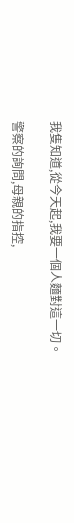我隻知道,從今天起,我要一個人麵對這一切。

警察的詢問,母親的指控,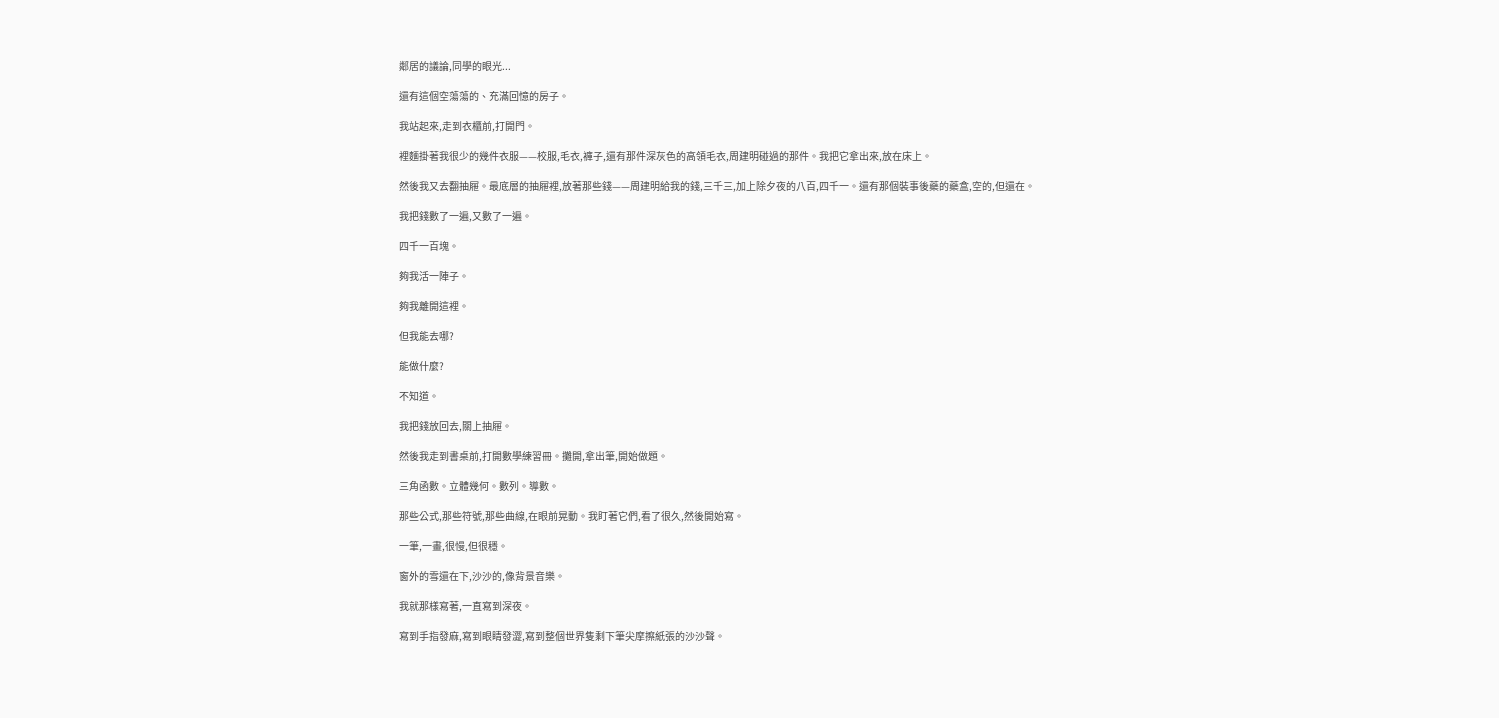鄰居的議論,同學的眼光...

還有這個空蕩蕩的、充滿回憶的房子。

我站起來,走到衣櫃前,打開門。

裡麵掛著我很少的幾件衣服——校服,毛衣,褲子,還有那件深灰色的高領毛衣,周建明碰過的那件。我把它拿出來,放在床上。

然後我又去翻抽屜。最底層的抽屜裡,放著那些錢——周建明給我的錢,三千三,加上除夕夜的八百,四千一。還有那個裝事後藥的藥盒,空的,但還在。

我把錢數了一遍,又數了一遍。

四千一百塊。

夠我活一陣子。

夠我離開這裡。

但我能去哪?

能做什麼?

不知道。

我把錢放回去,關上抽屜。

然後我走到書桌前,打開數學練習冊。攤開,拿出筆,開始做題。

三角函數。立體幾何。數列。導數。

那些公式,那些符號,那些曲線,在眼前晃動。我盯著它們,看了很久,然後開始寫。

一筆,一畫,很慢,但很穩。

窗外的雪還在下,沙沙的,像背景音樂。

我就那樣寫著,一直寫到深夜。

寫到手指發麻,寫到眼睛發澀,寫到整個世界隻剩下筆尖摩擦紙張的沙沙聲。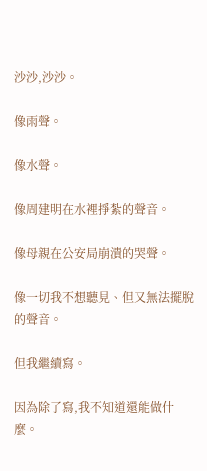沙沙,沙沙。

像雨聲。

像水聲。

像周建明在水裡掙紮的聲音。

像母親在公安局崩潰的哭聲。

像一切我不想聽見、但又無法擺脫的聲音。

但我繼續寫。

因為除了寫,我不知道還能做什麼。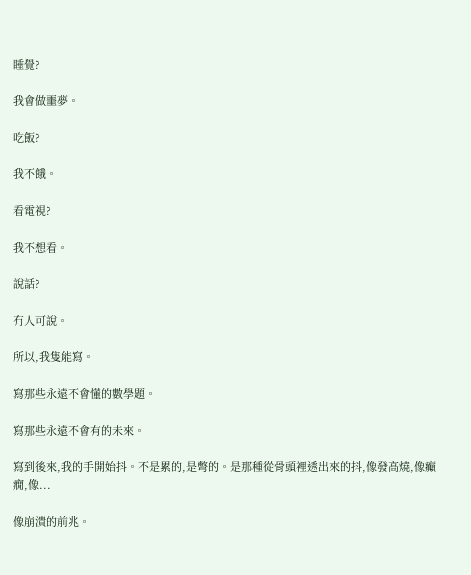睡覺?

我會做噩夢。

吃飯?

我不餓。

看電視?

我不想看。

說話?

冇人可說。

所以,我隻能寫。

寫那些永遠不會懂的數學題。

寫那些永遠不會有的未來。

寫到後來,我的手開始抖。不是累的,是彆的。是那種從骨頭裡透出來的抖,像發高燒,像癲癇,像...

像崩潰的前兆。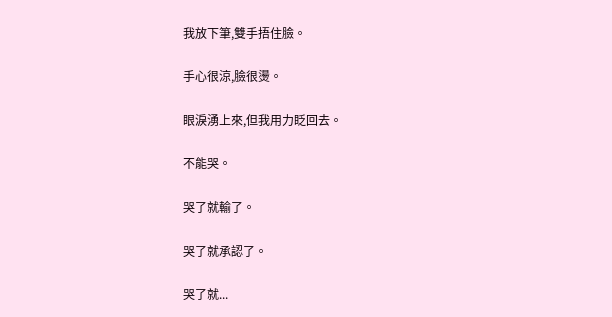我放下筆,雙手捂住臉。

手心很涼,臉很燙。

眼淚湧上來,但我用力眨回去。

不能哭。

哭了就輸了。

哭了就承認了。

哭了就...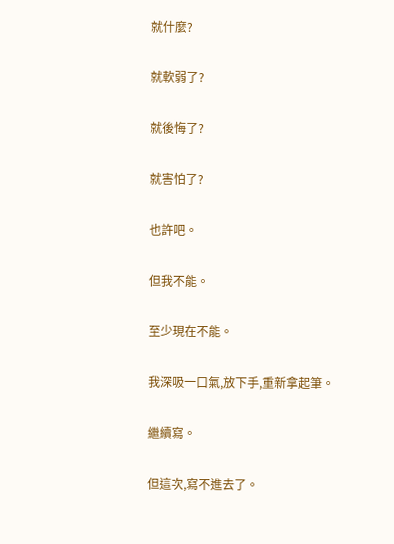就什麼?

就軟弱了?

就後悔了?

就害怕了?

也許吧。

但我不能。

至少現在不能。

我深吸一口氣,放下手,重新拿起筆。

繼續寫。

但這次,寫不進去了。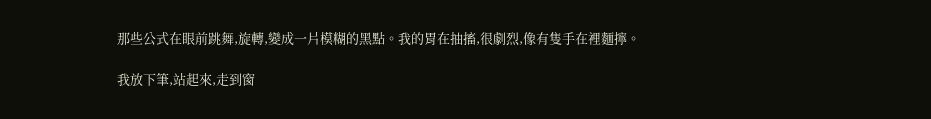那些公式在眼前跳舞,旋轉,變成一片模糊的黑點。我的胃在抽搐,很劇烈,像有隻手在裡麵擰。

我放下筆,站起來,走到窗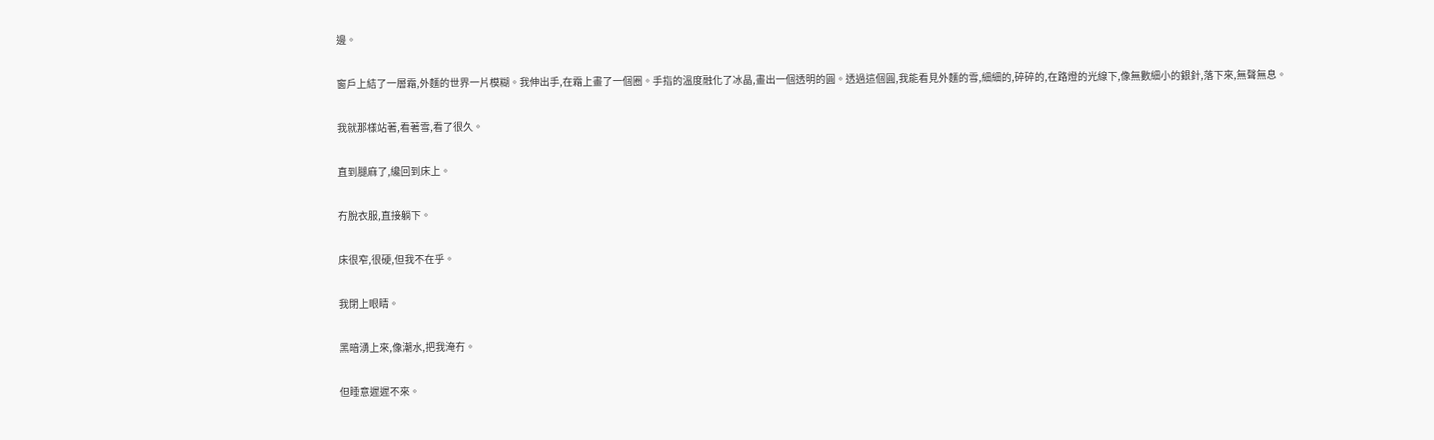邊。

窗戶上結了一層霜,外麵的世界一片模糊。我伸出手,在霜上畫了一個圈。手指的溫度融化了冰晶,畫出一個透明的圓。透過這個圓,我能看見外麵的雪,細細的,碎碎的,在路燈的光線下,像無數細小的銀針,落下來,無聲無息。

我就那樣站著,看著雪,看了很久。

直到腿麻了,纔回到床上。

冇脫衣服,直接躺下。

床很窄,很硬,但我不在乎。

我閉上眼睛。

黑暗湧上來,像潮水,把我淹冇。

但睡意遲遲不來。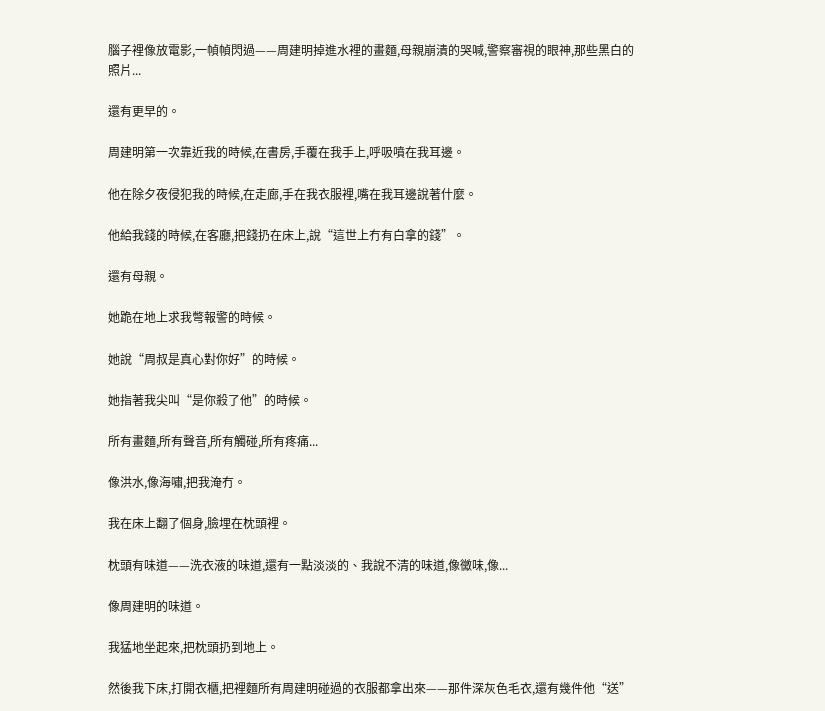腦子裡像放電影,一幀幀閃過——周建明掉進水裡的畫麵,母親崩潰的哭喊,警察審視的眼神,那些黑白的照片...

還有更早的。

周建明第一次靠近我的時候,在書房,手覆在我手上,呼吸噴在我耳邊。

他在除夕夜侵犯我的時候,在走廊,手在我衣服裡,嘴在我耳邊說著什麼。

他給我錢的時候,在客廳,把錢扔在床上,說“這世上冇有白拿的錢”。

還有母親。

她跪在地上求我彆報警的時候。

她說“周叔是真心對你好”的時候。

她指著我尖叫“是你殺了他”的時候。

所有畫麵,所有聲音,所有觸碰,所有疼痛...

像洪水,像海嘯,把我淹冇。

我在床上翻了個身,臉埋在枕頭裡。

枕頭有味道——洗衣液的味道,還有一點淡淡的、我說不清的味道,像黴味,像...

像周建明的味道。

我猛地坐起來,把枕頭扔到地上。

然後我下床,打開衣櫃,把裡麵所有周建明碰過的衣服都拿出來——那件深灰色毛衣,還有幾件他“送”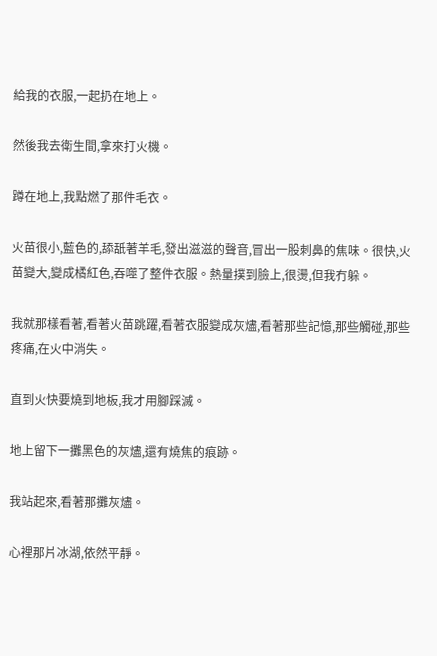給我的衣服,一起扔在地上。

然後我去衛生間,拿來打火機。

蹲在地上,我點燃了那件毛衣。

火苗很小,藍色的,舔舐著羊毛,發出滋滋的聲音,冒出一股刺鼻的焦味。很快,火苗變大,變成橘紅色,吞噬了整件衣服。熱量撲到臉上,很燙,但我冇躲。

我就那樣看著,看著火苗跳躍,看著衣服變成灰燼,看著那些記憶,那些觸碰,那些疼痛,在火中消失。

直到火快要燒到地板,我才用腳踩滅。

地上留下一攤黑色的灰燼,還有燒焦的痕跡。

我站起來,看著那攤灰燼。

心裡那片冰湖,依然平靜。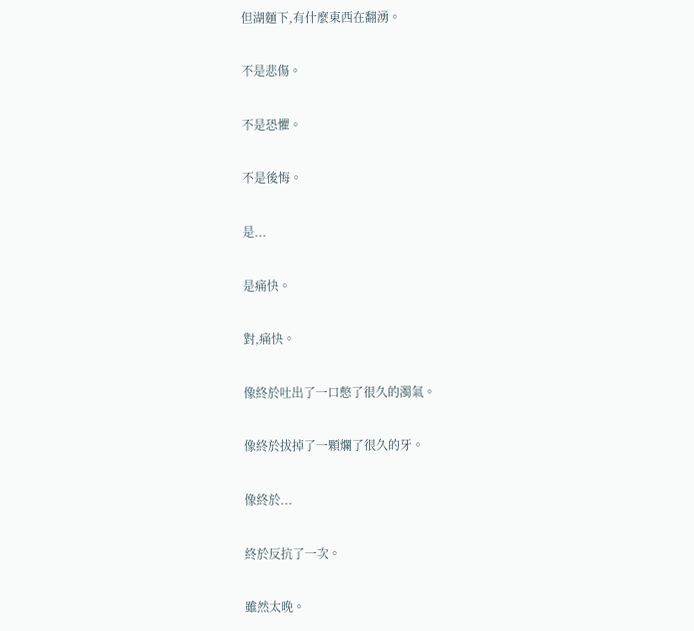但湖麵下,有什麼東西在翻湧。

不是悲傷。

不是恐懼。

不是後悔。

是...

是痛快。

對,痛快。

像終於吐出了一口憋了很久的濁氣。

像終於拔掉了一顆爛了很久的牙。

像終於...

終於反抗了一次。

雖然太晚。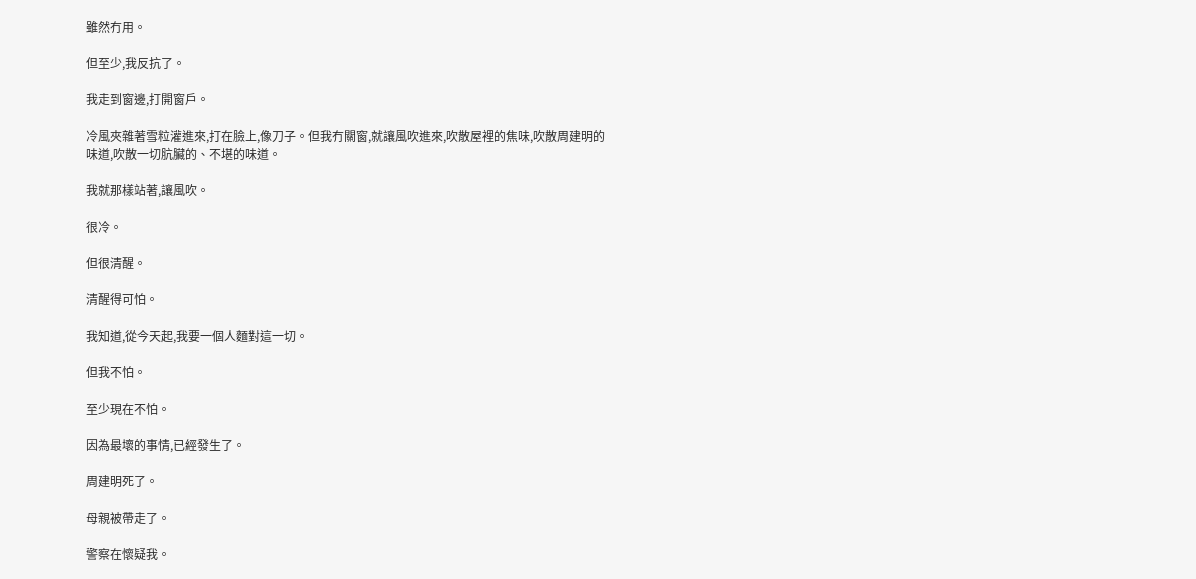雖然冇用。

但至少,我反抗了。

我走到窗邊,打開窗戶。

冷風夾雜著雪粒灌進來,打在臉上,像刀子。但我冇關窗,就讓風吹進來,吹散屋裡的焦味,吹散周建明的味道,吹散一切肮臟的、不堪的味道。

我就那樣站著,讓風吹。

很冷。

但很清醒。

清醒得可怕。

我知道,從今天起,我要一個人麵對這一切。

但我不怕。

至少現在不怕。

因為最壞的事情,已經發生了。

周建明死了。

母親被帶走了。

警察在懷疑我。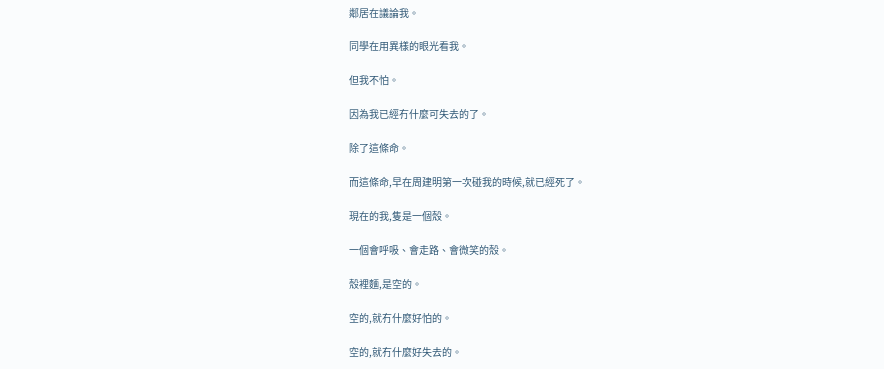鄰居在議論我。

同學在用異樣的眼光看我。

但我不怕。

因為我已經冇什麼可失去的了。

除了這條命。

而這條命,早在周建明第一次碰我的時候,就已經死了。

現在的我,隻是一個殼。

一個會呼吸、會走路、會微笑的殼。

殼裡麵,是空的。

空的,就冇什麼好怕的。

空的,就冇什麼好失去的。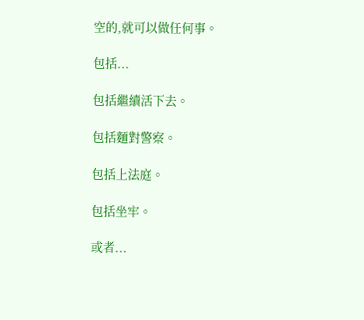空的,就可以做任何事。

包括...

包括繼續活下去。

包括麵對警察。

包括上法庭。

包括坐牢。

或者...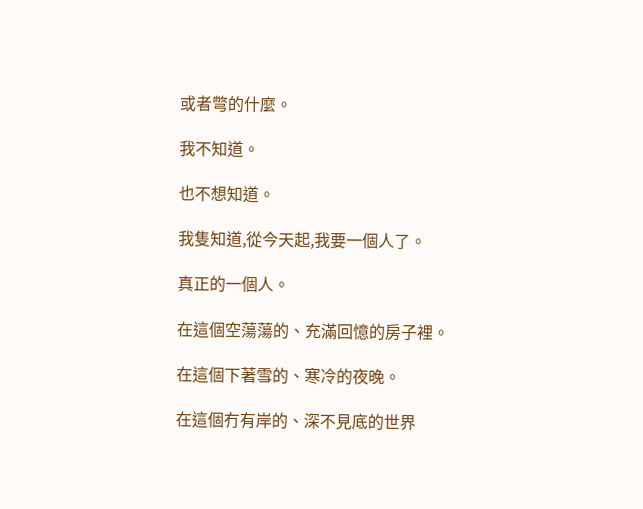或者彆的什麼。

我不知道。

也不想知道。

我隻知道,從今天起,我要一個人了。

真正的一個人。

在這個空蕩蕩的、充滿回憶的房子裡。

在這個下著雪的、寒冷的夜晚。

在這個冇有岸的、深不見底的世界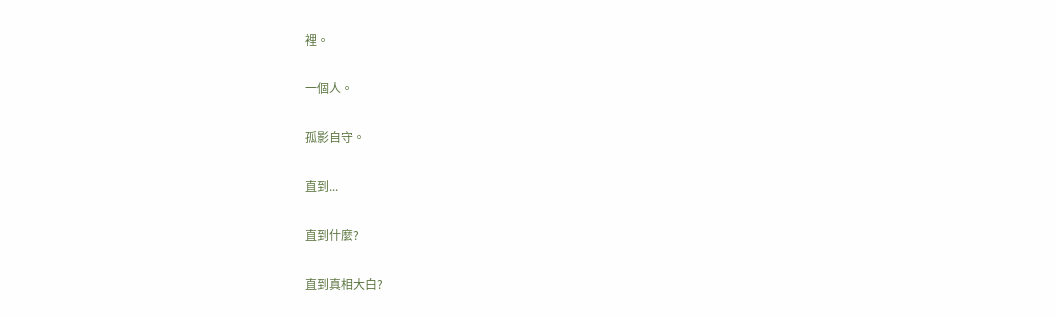裡。

一個人。

孤影自守。

直到...

直到什麼?

直到真相大白?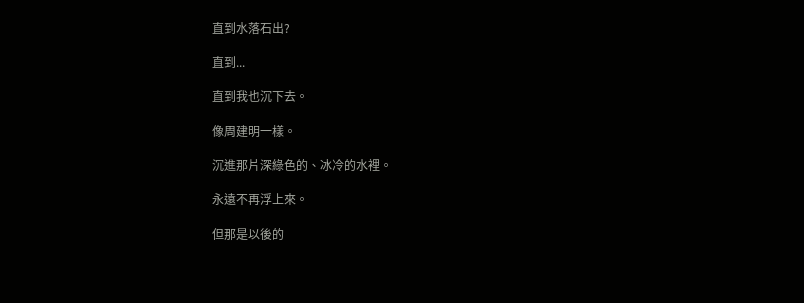直到水落石出?

直到...

直到我也沉下去。

像周建明一樣。

沉進那片深綠色的、冰冷的水裡。

永遠不再浮上來。

但那是以後的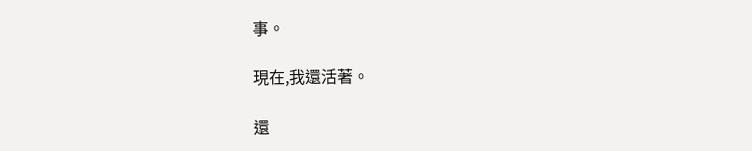事。

現在,我還活著。

還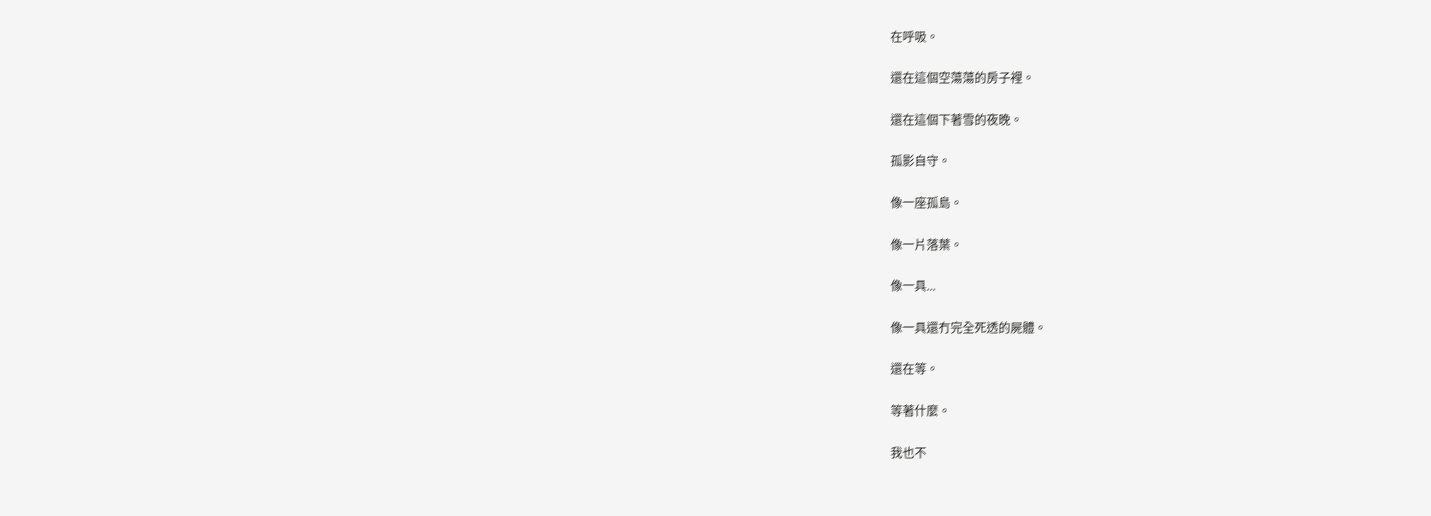在呼吸。

還在這個空蕩蕩的房子裡。

還在這個下著雪的夜晚。

孤影自守。

像一座孤島。

像一片落葉。

像一具...

像一具還冇完全死透的屍體。

還在等。

等著什麼。

我也不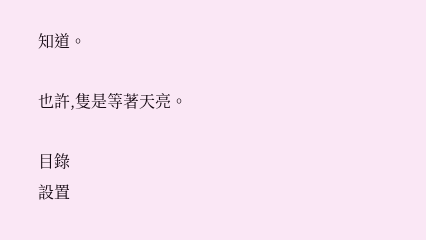知道。

也許,隻是等著天亮。

目錄
設置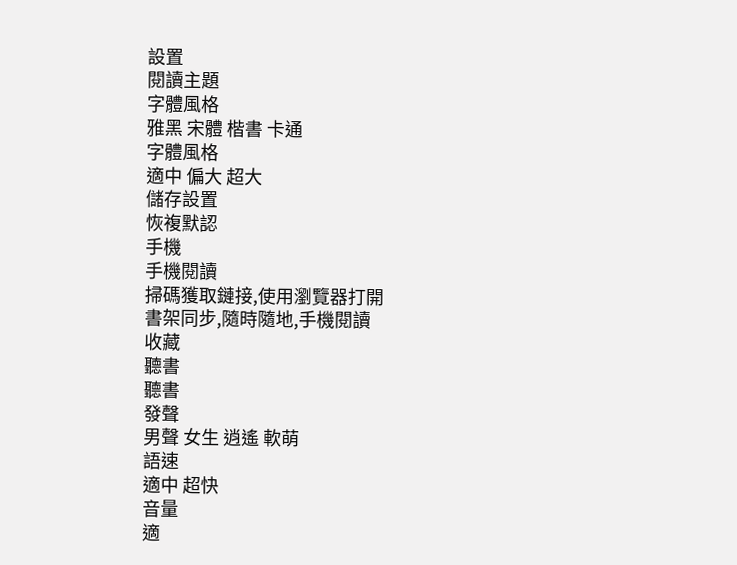設置
閱讀主題
字體風格
雅黑 宋體 楷書 卡通
字體風格
適中 偏大 超大
儲存設置
恢複默認
手機
手機閱讀
掃碼獲取鏈接,使用瀏覽器打開
書架同步,隨時隨地,手機閱讀
收藏
聽書
聽書
發聲
男聲 女生 逍遙 軟萌
語速
適中 超快
音量
適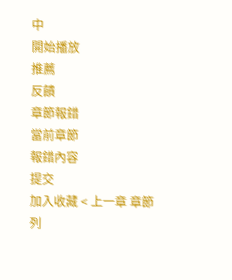中
開始播放
推薦
反饋
章節報錯
當前章節
報錯內容
提交
加入收藏 < 上一章 章節列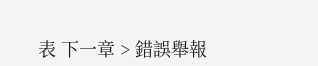表 下一章 > 錯誤舉報